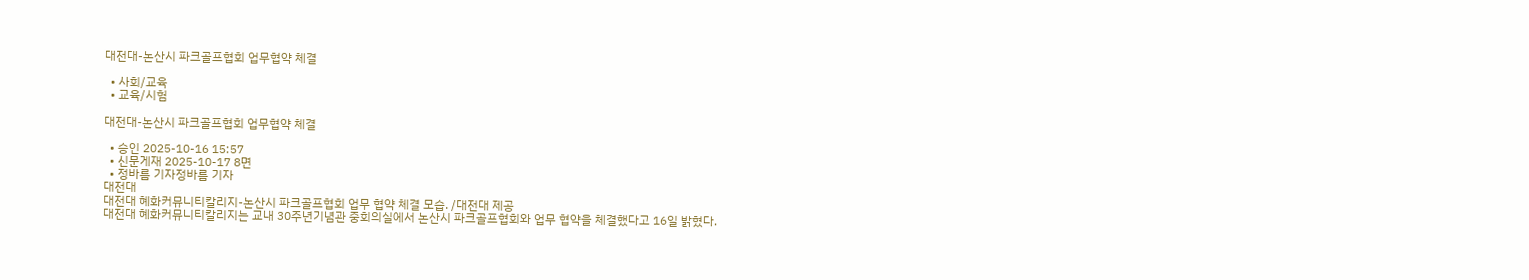대전대-논산시 파크골프협회 업무협약 체결

  • 사회/교육
  • 교육/시험

대전대-논산시 파크골프협회 업무협약 체결

  • 승인 2025-10-16 15:57
  • 신문게재 2025-10-17 8면
  • 정바름 기자정바름 기자
대전대
대전대 혜화커뮤니티칼리지-논산시 파크골프협회 업무 협약 체결 모습. /대전대 제공
대전대 혜화커뮤니티칼리지는 교내 30주년기념관 중회의실에서 논산시 파크골프협회와 업무 협약을 체결했다고 16일 밝혔다.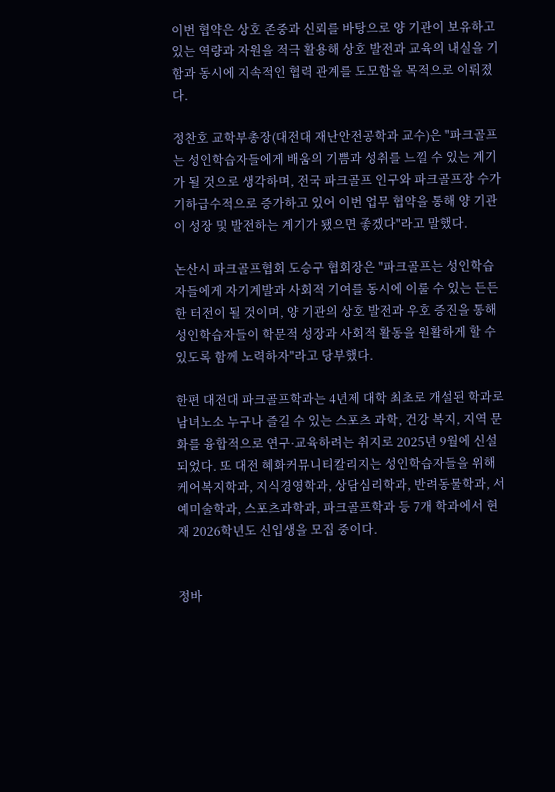이번 협약은 상호 존중과 신뢰를 바탕으로 양 기관이 보유하고 있는 역량과 자원을 적극 활용해 상호 발전과 교육의 내실을 기함과 동시에 지속적인 협력 관계를 도모함을 목적으로 이뤄졌다.

정찬호 교학부총장(대전대 재난안전공학과 교수)은 "파크골프는 성인학습자들에게 배움의 기쁨과 성취를 느낄 수 있는 계기가 될 것으로 생각하며, 전국 파크골프 인구와 파크골프장 수가 기하급수적으로 증가하고 있어 이번 업무 협약을 통해 양 기관이 성장 및 발전하는 계기가 됐으면 좋겠다"라고 말했다.

논산시 파크골프협회 도승구 협회장은 "파크골프는 성인학습자들에게 자기계발과 사회적 기여를 동시에 이룰 수 있는 든든한 터전이 될 것이며, 양 기관의 상호 발전과 우호 증진을 통해 성인학습자들이 학문적 성장과 사회적 활동을 원활하게 할 수 있도록 함께 노력하자"라고 당부했다.

한편 대전대 파크골프학과는 4년제 대학 최초로 개설된 학과로 남녀노소 누구나 즐길 수 있는 스포츠 과학, 건강 복지, 지역 문화를 융합적으로 연구·교육하려는 취지로 2025년 9월에 신설되었다. 또 대전 혜화커뮤니티칼리지는 성인학습자들을 위해 케어복지학과, 지식경영학과, 상담심리학과, 반려동물학과, 서예미술학과, 스포츠과학과, 파크골프학과 등 7개 학과에서 현재 2026학년도 신입생을 모집 중이다.


정바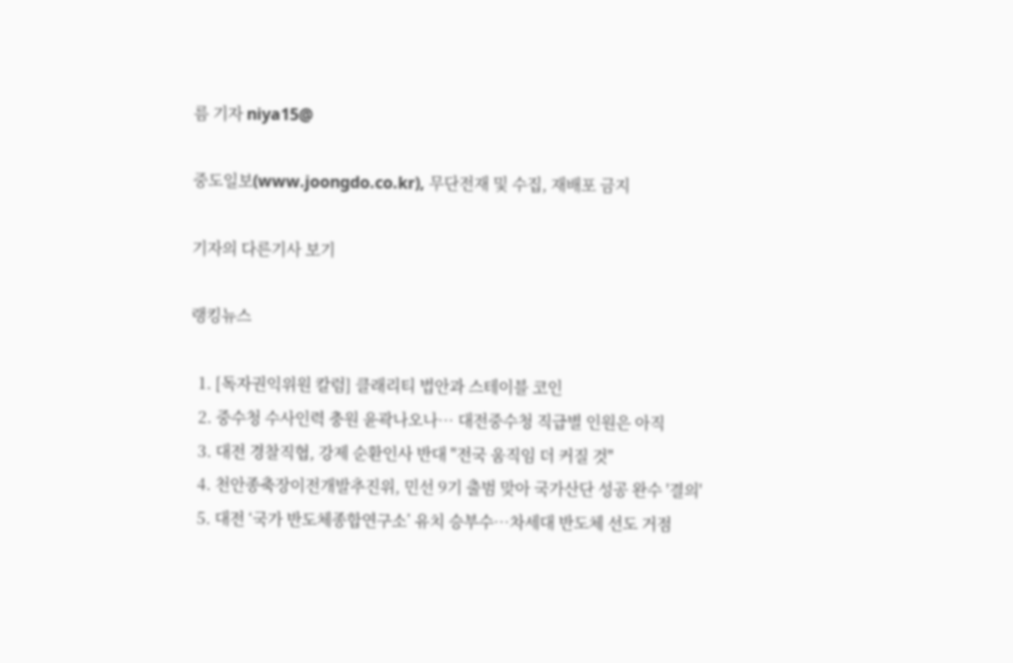름 기자 niya15@

중도일보(www.joongdo.co.kr), 무단전재 및 수집, 재배포 금지

기자의 다른기사 보기

랭킹뉴스

  1. [독자권익위원 칼럼] 클래리티 법안과 스테이블 코인
  2. 중수청 수사인력 충원 윤곽나오나… 대전중수청 직급별 인원은 아직
  3. 대전 경찰직협, 강제 순환인사 반대 "전국 움직임 더 커질 것"
  4. 천안종축장이전개발추진위, 민선 9기 출범 맞아 국가산단 성공 완수 '결의'
  5. 대전 ‘국가 반도체종합연구소’ 유치 승부수…차세대 반도체 선도 거점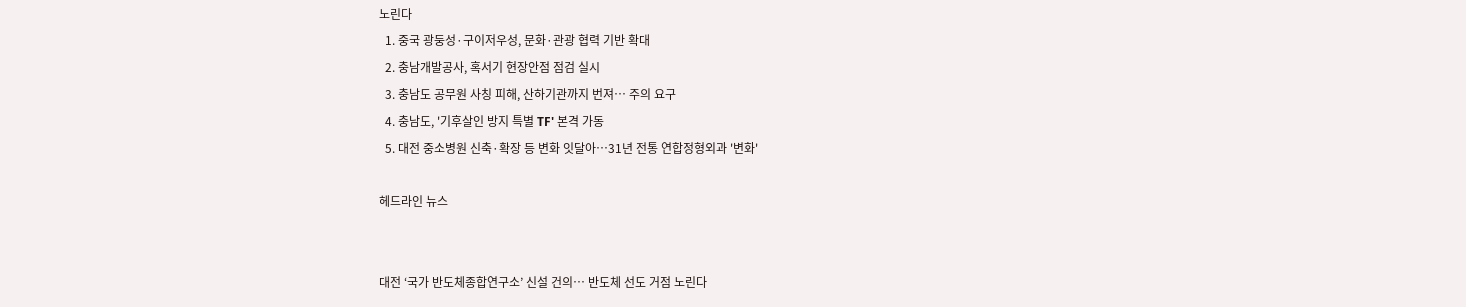노린다
  1. 중국 광둥성·구이저우성, 문화·관광 협력 기반 확대
  2. 충남개발공사, 혹서기 현장안점 점검 실시
  3. 충남도 공무원 사칭 피해, 산하기관까지 번져… 주의 요구
  4. 충남도, '기후살인 방지 특별 TF' 본격 가동
  5. 대전 중소병원 신축·확장 등 변화 잇달아…31년 전통 연합정형외과 '변화'

헤드라인 뉴스


대전 ‘국가 반도체종합연구소’ 신설 건의… 반도체 선도 거점 노린다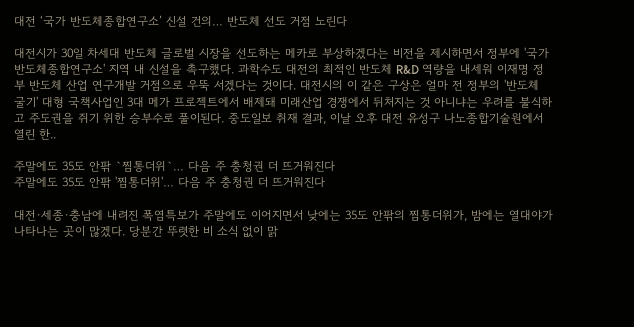대전 ‘국가 반도체종합연구소’ 신설 건의… 반도체 선도 거점 노린다

대전시가 30일 차세대 반도체 글로벌 시장을 선도하는 메카로 부상하겠다는 비전을 제시하면서 정부에 '국가 반도체종합연구소' 지역 내 신설을 촉구했다. 과학수도 대전의 최적인 반도체 R&D 역량을 내세워 이재명 정부 반도체 산업 연구개발 거점으로 우뚝 서겠다는 것이다. 대전시의 이 같은 구상은 얼마 전 정부의 '반도체 굴기' 대형 국책사업인 3대 메가 프로젝트에서 배제돼 미래산업 경쟁에서 뒤처지는 것 아니냐는 우려를 불식하고 주도권을 쥐기 위한 승부수로 풀이된다. 중도일보 취재 결과, 이날 오후 대전 유성구 나노종합기술원에서 열린 한..

주말에도 35도 안팎 `찜통더위`… 다음 주 충청권 더 뜨거워진다
주말에도 35도 안팎 '찜통더위'… 다음 주 충청권 더 뜨거워진다

대전·세종·충남에 내려진 폭염특보가 주말에도 이어지면서 낮에는 35도 안팎의 찜통더위가, 밤에는 열대야가 나타나는 곳이 많겠다. 당분간 뚜렷한 비 소식 없이 맑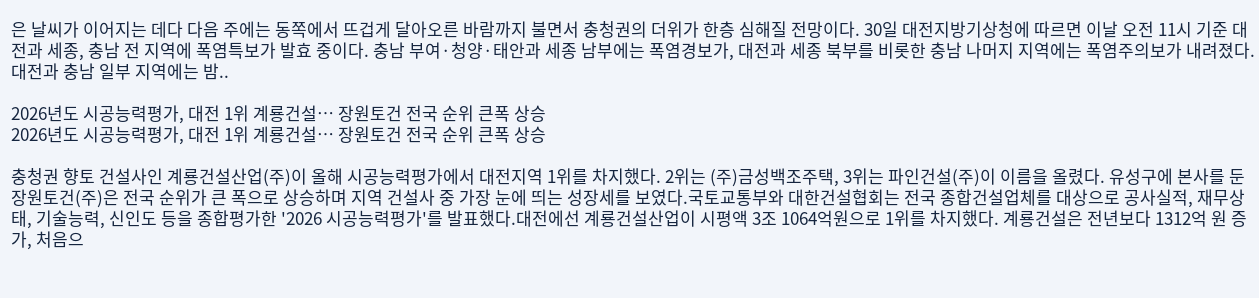은 날씨가 이어지는 데다 다음 주에는 동쪽에서 뜨겁게 달아오른 바람까지 불면서 충청권의 더위가 한층 심해질 전망이다. 30일 대전지방기상청에 따르면 이날 오전 11시 기준 대전과 세종, 충남 전 지역에 폭염특보가 발효 중이다. 충남 부여·청양·태안과 세종 남부에는 폭염경보가, 대전과 세종 북부를 비롯한 충남 나머지 지역에는 폭염주의보가 내려졌다. 대전과 충남 일부 지역에는 밤..

2026년도 시공능력평가, 대전 1위 계룡건설… 장원토건 전국 순위 큰폭 상승
2026년도 시공능력평가, 대전 1위 계룡건설… 장원토건 전국 순위 큰폭 상승

충청권 향토 건설사인 계룡건설산업(주)이 올해 시공능력평가에서 대전지역 1위를 차지했다. 2위는 (주)금성백조주택, 3위는 파인건설(주)이 이름을 올렸다. 유성구에 본사를 둔 장원토건(주)은 전국 순위가 큰 폭으로 상승하며 지역 건설사 중 가장 눈에 띄는 성장세를 보였다.국토교통부와 대한건설협회는 전국 종합건설업체를 대상으로 공사실적, 재무상태, 기술능력, 신인도 등을 종합평가한 '2026 시공능력평가'를 발표했다.대전에선 계룡건설산업이 시평액 3조 1064억원으로 1위를 차지했다. 계룡건설은 전년보다 1312억 원 증가, 처음으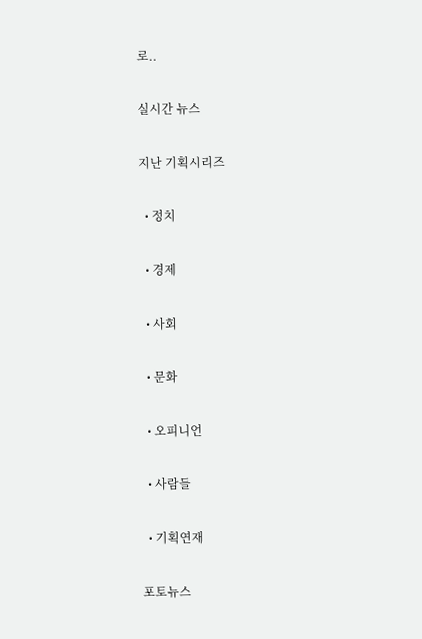로..

실시간 뉴스

지난 기획시리즈

  • 정치

  • 경제

  • 사회

  • 문화

  • 오피니언

  • 사람들

  • 기획연재

포토뉴스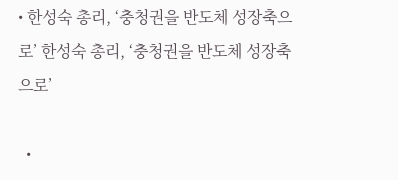• 한성숙 총리, ‘충청권을 반도체 성장축으로’ 한성숙 총리, ‘충청권을 반도체 성장축으로’

  •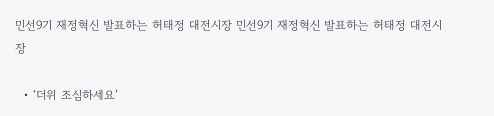민선9기 재정혁신 발표하는 허태정 대전시장 민선9기 재정혁신 발표하는 허태정 대전시장

  • ‘더위 조심하세요’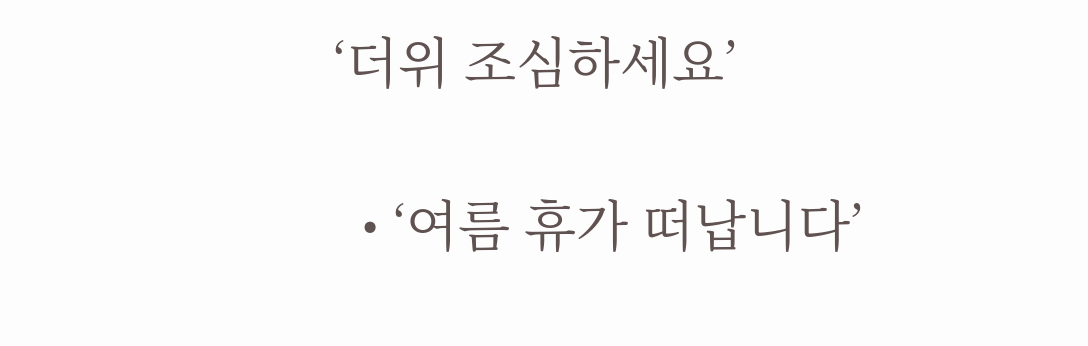‘더위 조심하세요’

  • ‘여름 휴가 떠납니다’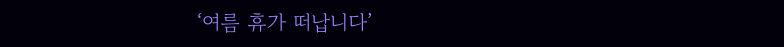‘여름 휴가 떠납니다’